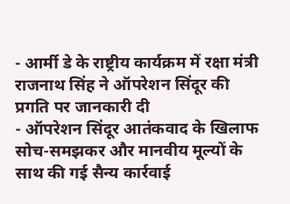- आर्मी डे के राष्ट्रीय कार्यक्रम में रक्षा मंत्री राजनाथ सिंह ने ऑपरेशन सिंदूर की प्रगति पर जानकारी दी
- ऑपरेशन सिंदूर आतंकवाद के खिलाफ सोच-समझकर और मानवीय मूल्यों के साथ की गई सैन्य कार्रवाई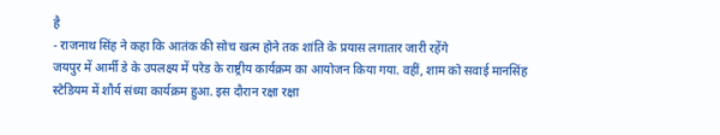है
- राजनाथ सिंह ने कहा कि आतंक की सोच खत्म होने तक शांति के प्रयास लगातार जारी रहेंगे
जयपुर में आर्मी डे के उपलक्ष्य में परेड के राष्ट्रीय कार्यक्रम का आयोजन किया गया. वहीं, शाम को सवाई मानसिंह स्टेडियम में शौर्य संध्या कार्यक्रम हुआ. इस दौरान रक्षा रक्षा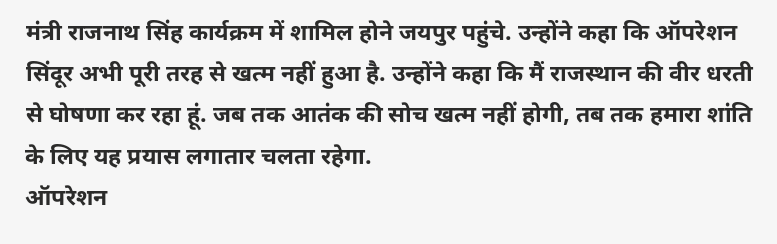मंत्री राजनाथ सिंह कार्यक्रम में शामिल होने जयपुर पहुंचे. उन्होंने कहा कि ऑपरेशन सिंदूर अभी पूरी तरह से खत्म नहीं हुआ है. उन्होंने कहा कि मैं राजस्थान की वीर धरती से घोषणा कर रहा हूं. जब तक आतंक की सोच खत्म नहीं होगी, तब तक हमारा शांति के लिए यह प्रयास लगातार चलता रहेगा.
ऑपरेशन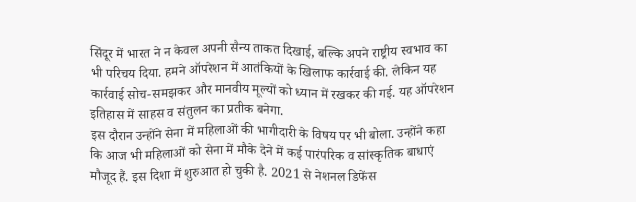सिंदूर में भारत ने न केवल अपनी सैन्य ताकत दिखाई, बल्कि अपने राष्ट्रीय स्वभाव का भी परिचय दिया. हमने ऑपरेशन में आतंकियों के खिलाफ कार्रवाई की. लेकिन यह कार्रवाई सोच-समझकर और मानवीय मूल्यों को ध्यान में रखकर की गई. यह ऑपरेशन इतिहास में साहस व संतुलन का प्रतीक बनेगा.
इस दौरान उन्होंने सेना में महिलाओं की भागीदारी के विषय पर भी बोला. उन्होंने कहा कि आज भी महिलाओं को सेना में मौके देने में कई पारंपरिक व सांस्कृतिक बाधाएं मौजूद हैं. इस दिशा में शुरुआत हो चुकी है. 2021 से नेशनल डिफेंस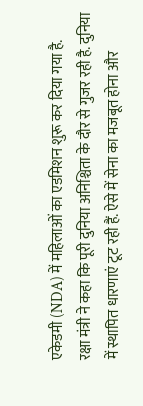एकेडमी (NDA) में महिलाओं का एडमिशन शुरू कर दिया गया है.
रक्षा मंत्री ने कहा कि पूरी दुनिया अनिश्चिता के दौर से गुजर रही है. दुनिया में स्थापित धारणाएं टूट रही हैं. ऐसे में सेना का मजबूत होना और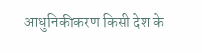आधुनिकीकरण किसी देश के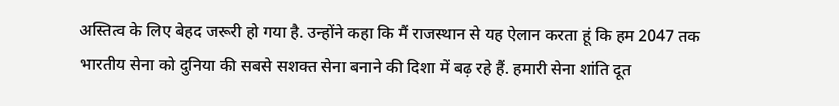अस्तित्व के लिए बेहद जरूरी हो गया है. उन्होंने कहा कि मैं राजस्थान से यह ऐलान करता हूं कि हम 2047 तक भारतीय सेना को दुनिया की सबसे सशक्त सेना बनाने की दिशा में बढ़ रहे हैं. हमारी सेना शांति दूत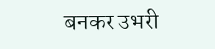बनकर उभरी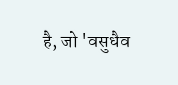है, जो 'वसुधैव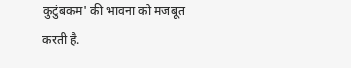कुटुंबकम' की भावना को मजबूत करती है.